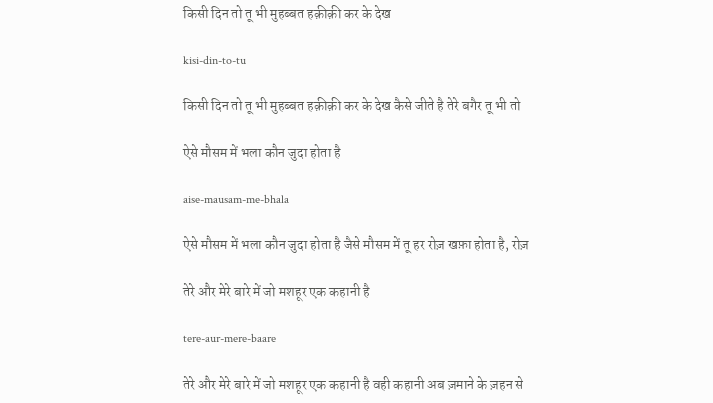किसी दिन तो तू भी मुहब्बत हक़ीक़ी कर के देख

kisi-din-to-tu

किसी दिन तो तू भी मुहब्बत हक़ीक़ी कर के देख कैसे जीते है तेरे बगैर तू भी तो

ऐसे मौसम में भला कौन जुदा होता है

aise-mausam-me-bhala

ऐसे मौसम में भला कौन जुदा होता है जैसे मौसम में तू हर रोज़ खफ़ा होता है, रोज़

तेरे और मेरे बारे में जो मशहूर एक कहानी है

tere-aur-mere-baare

तेरे और मेरे बारे में जो मशहूर एक कहानी है वही कहानी अब ज़माने के ज़हन से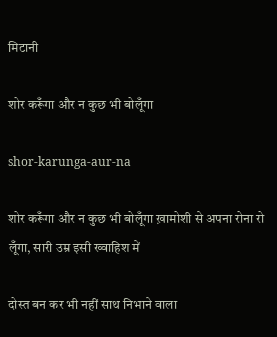मिटानी

शोर करूँगा और न कुछ भी बोलूँगा

shor-karunga-aur-na

शोर करूँगा और न कुछ भी बोलूँगा ख़ामोशी से अपना रोना रो लूँगा, सारी उम्र इसी ख्वाहिश में

दोस्त बन कर भी नहीं साथ निभाने वाला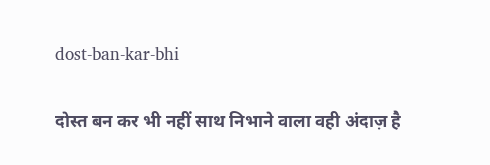dost-ban-kar-bhi

दोस्त बन कर भी नहीं साथ निभाने वाला वही अंदाज़ है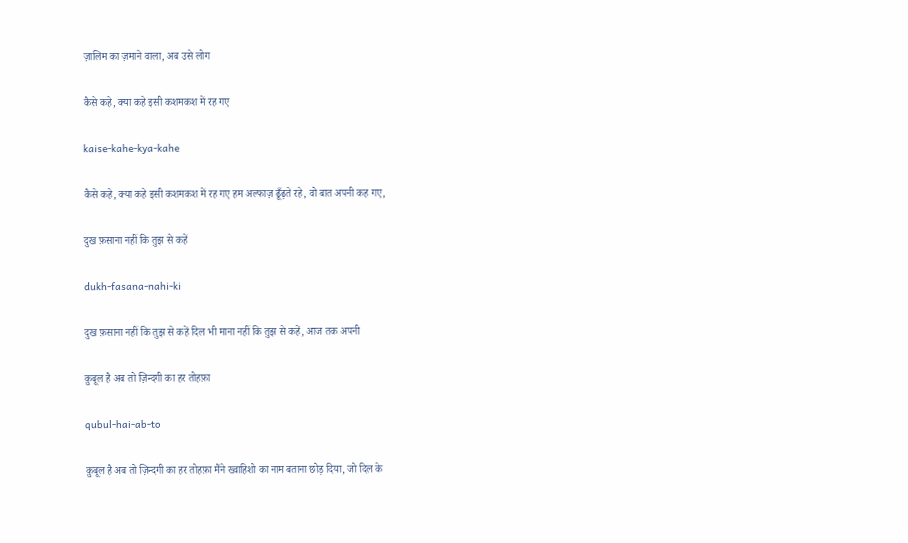ज़ालिम का ज़माने वाला, अब उसे लोग

कैसे कहे, क्या कहे इसी कशमकश में रह गए

kaise-kahe-kya-kahe

कैसे कहे, क्या कहे इसी कशमकश में रह गए हम अल्फाज़ ढूँढ़ते रहे, वो बात अपनी कह गए,

दुख फ़साना नहीं कि तुझ से कहें

dukh-fasana-nahi-ki

दुख फ़साना नहीं कि तुझ से कहें दिल भी माना नहीं कि तुझ से कहें, आज तक अपनी

क़ुबूल है अब तो ज़िन्दगी का हर तोहफ़ा

qubul-hai-ab-to

क़ुबूल है अब तो ज़िन्दगी का हर तोहफ़ा मैंने ख्वाहिशो का नाम बताना छोड़ दिया, जो दिल के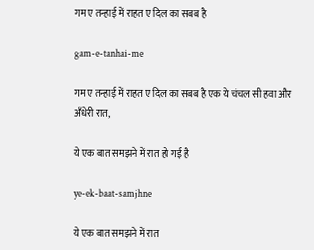गम ए तन्हाई में राहत ए दिल का सबब है

gam-e-tanhai-me

गम ए तन्हाई में राहत ए दिल का सबब है एक ये चंचल सी हवा और अँधेरी रात,

ये एक बात समझने में रात हो गई है

ye-ek-baat-samjhne

ये एक बात समझने में रात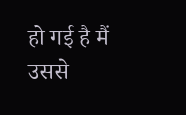हो गई है मैं उससे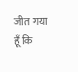जीत गया हूँ कि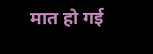मात हो गई